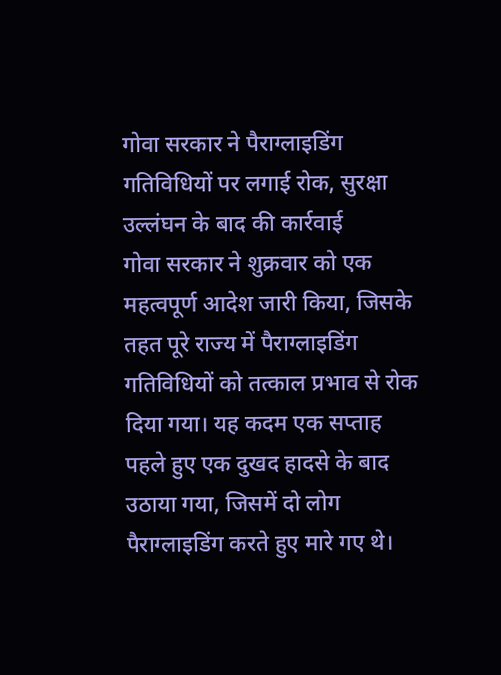गोवा सरकार ने पैराग्लाइडिंग गतिविधियों पर लगाई रोक, सुरक्षा उल्लंघन के बाद की कार्रवाई
गोवा सरकार ने शुक्रवार को एक महत्वपूर्ण आदेश जारी किया, जिसके तहत पूरे राज्य में पैराग्लाइडिंग गतिविधियों को तत्काल प्रभाव से रोक दिया गया। यह कदम एक सप्ताह पहले हुए एक दुखद हादसे के बाद उठाया गया, जिसमें दो लोग पैराग्लाइडिंग करते हुए मारे गए थे।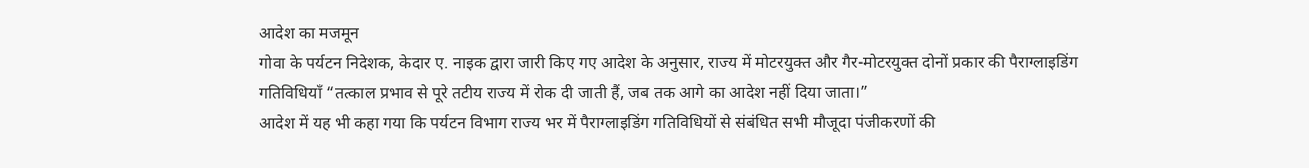आदेश का मजमून
गोवा के पर्यटन निदेशक, केदार ए. नाइक द्वारा जारी किए गए आदेश के अनुसार, राज्य में मोटरयुक्त और गैर-मोटरयुक्त दोनों प्रकार की पैराग्लाइडिंग गतिविधियाँ “तत्काल प्रभाव से पूरे तटीय राज्य में रोक दी जाती हैं, जब तक आगे का आदेश नहीं दिया जाता।”
आदेश में यह भी कहा गया कि पर्यटन विभाग राज्य भर में पैराग्लाइडिंग गतिविधियों से संबंधित सभी मौजूदा पंजीकरणों की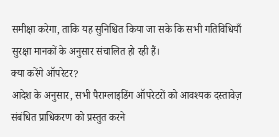समीक्षा करेगा, ताकि यह सुनिश्चित किया जा सके कि सभी गतिविधियाँ सुरक्षा मानकों के अनुसार संचालित हो रही हैं।
क्या करेंगे ऑपरेटर?
आदेश के अनुसार, सभी पैराग्लाइडिंग ऑपरेटरों को आवश्यक दस्तावेज़ संबंधित प्राधिकरण को प्रस्तुत करने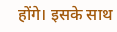होंगे। इसके साथ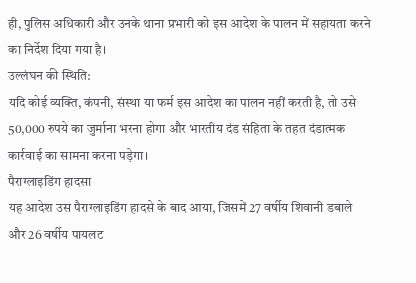ही, पुलिस अधिकारी और उनके थाना प्रभारी को इस आदेश के पालन में सहायता करने का निर्देश दिया गया है।
उल्लंघन की स्थिति:
यदि कोई व्यक्ति, कंपनी, संस्था या फर्म इस आदेश का पालन नहीं करती है, तो उसे 50,000 रुपये का जुर्माना भरना होगा और भारतीय दंड संहिता के तहत दंडात्मक कार्रवाई का सामना करना पड़ेगा।
पैराग्लाइडिंग हादसा
यह आदेश उस पैराग्लाइडिंग हादसे के बाद आया, जिसमें 27 वर्षीय शिवानी डबाले और 26 वर्षीय पायलट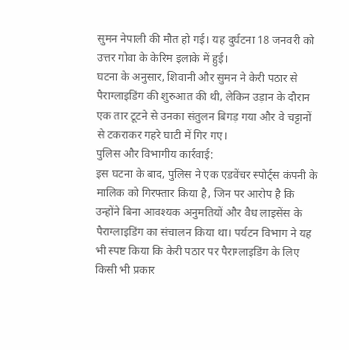सुमन नेपाली की मौत हो गई। यह दुर्घटना 18 जनवरी को उत्तर गोवा के केरिम इलाके में हुई।
घटना के अनुसार, शिवानी और सुमन ने केरी पठार से पैराग्लाइडिंग की शुरुआत की थी, लेकिन उड़ान के दौरान एक तार टूटने से उनका संतुलन बिगड़ गया और वे चट्टानों से टकराकर गहरे घाटी में गिर गए।
पुलिस और विभागीय कार्रवाई:
इस घटना के बाद, पुलिस ने एक एडवेंचर स्पोर्ट्स कंपनी के मालिक को गिरफ्तार किया है, जिन पर आरोप है कि उन्होंने बिना आवश्यक अनुमतियों और वैध लाइसेंस के पैराग्लाइडिंग का संचालन किया था। पर्यटन विभाग ने यह भी स्पष्ट किया कि केरी पठार पर पैराग्लाइडिंग के लिए किसी भी प्रकार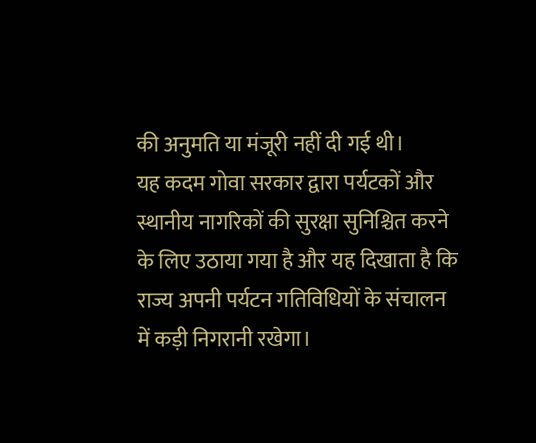की अनुमति या मंजूरी नहीं दी गई थी।
यह कदम गोवा सरकार द्वारा पर्यटकों और स्थानीय नागरिकों की सुरक्षा सुनिश्चित करने के लिए उठाया गया है और यह दिखाता है कि राज्य अपनी पर्यटन गतिविधियों के संचालन में कड़ी निगरानी रखेगा।